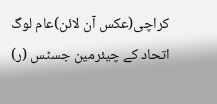کراچی(عکس آن لائن)عام لوگ اتحاد کے چیئرمین جسٹس (ر)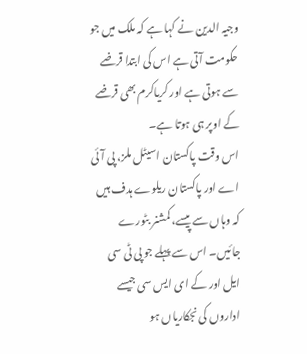وجیہ الدین نے کہا ہے کہ ملک میں جو حکومت آتی ہے اس کی ابتدا قرضے سے ہوتی ہے اور کریاکرم بھی قرضے کے اوپر ہی ہوتا ہے۔
اس وقت پاکستان اسیٹل ملز، پی آئی اے اور پاکستان ریلوے ہدف ہیں کہ وہاں سے پیسے، کمشنر بٹورے جائیں۔ اس سے پہلے جو پی ٹی سی ایل اور کے ای ایس سی جیسے اداروں کی نجکاریاں ہو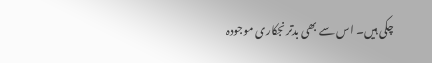چکی ہیں۔ اس سے بھی بدتر نجکاری موجودہ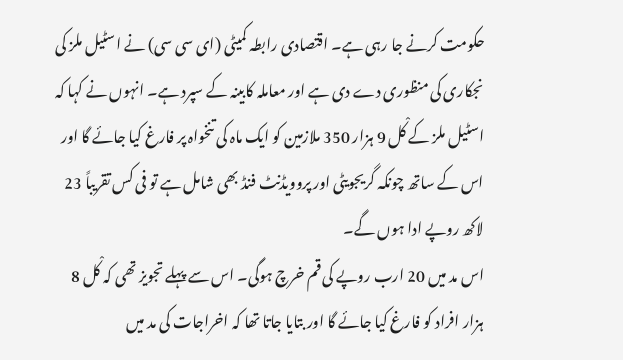حکومت کرنے جا رہی ہے۔ اقتصادی رابطہ کمیٹی (ای سی سی) نے اسٹیل ملز کی نجکاری کی منظوری دے دی ہے اور معاملہ کابینہ کے سپرد ہے۔ انہوں نے کہا کہ اسٹیل ملز کے کْل 9 ہزار 350 ملازمین کو ایک ماہ کی تنخواہ پر فارغ کیا جائے گا اور اس کے ساتھ چونکہ گریجویٹی اور پروویڈنٹ فنڈ بھی شامل ہے تو فی کس تقریباً 23 لاکھ روپے ادا ہوں گے۔
اس مد میں 20 ارب روپے کی قم خرچ ہوگی۔ اس سے پہلے تجویز تھی کہ کْل 8 ہزار افراد کو فارغ کیا جائے گا اور بتایا جاتا تھا کہ اخراجات کی مد میں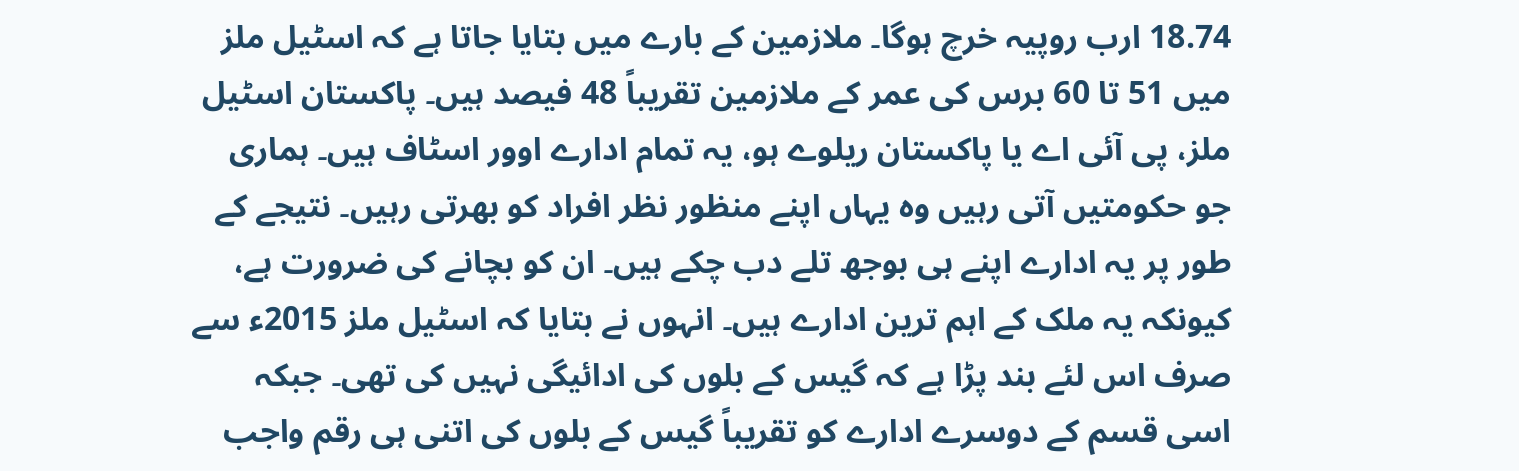18.74 ارب روپیہ خرچ ہوگا۔ ملازمین کے بارے میں بتایا جاتا ہے کہ اسٹیل ملز میں 51 تا 60 برس کی عمر کے ملازمین تقریباً 48 فیصد ہیں۔ پاکستان اسٹیل ملز، پی آئی اے یا پاکستان ریلوے ہو، یہ تمام ادارے اوور اسٹاف ہیں۔ ہماری جو حکومتیں آتی رہیں وہ یہاں اپنے منظور نظر افراد کو بھرتی رہیں۔ نتیجے کے طور پر یہ ادارے اپنے ہی بوجھ تلے دب چکے ہیں۔ ان کو بچانے کی ضرورت ہے، کیونکہ یہ ملک کے اہم ترین ادارے ہیں۔ انہوں نے بتایا کہ اسٹیل ملز 2015ء سے صرف اس لئے بند پڑا ہے کہ گیس کے بلوں کی ادائیگی نہیں کی تھی۔ جبکہ اسی قسم کے دوسرے ادارے کو تقریباً گیس کے بلوں کی اتنی ہی رقم واجب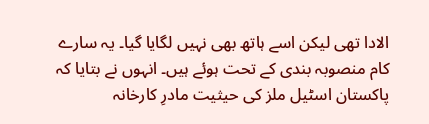الادا تھی لیکن اسے ہاتھ بھی نہیں لگایا گیا۔ یہ سارے کام منصوبہ بندی کے تحت ہوئے ہیں۔ انہوں نے بتایا کہ پاکستان اسٹیل ملز کی حیثیت مادرِ کارخانہ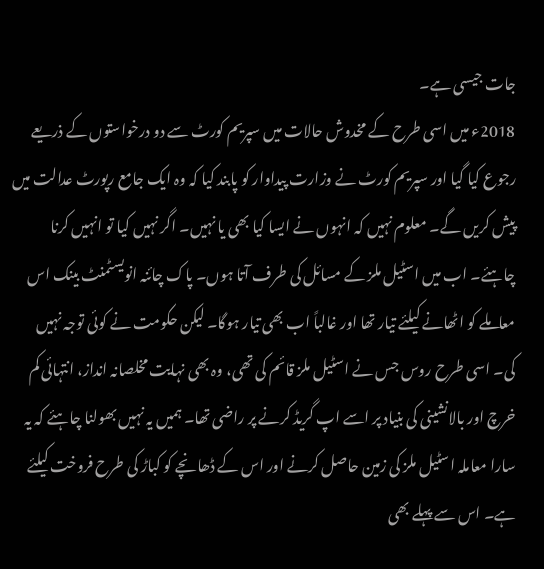جات جیسی ہے۔
2018ء میں اسی طرح کے مخدوش حالات میں سپریم کورٹ سے دو درخواستوں کے ذریعے رجوع کیا گیا اور سپریم کورٹ نے وزارت پیداوار کو پابند کیا کہ وہ ایک جامع رپورٹ عدالت میں پیش کریں گے۔ معلوم نہیں کہ انہوں نے ایسا کیا بھی یا نہیں۔ اگر نہیں کیا تو انہیں کرنا چاہئے۔ اب میں اسٹیل ملز کے مسائل کی طرف آتا ہوں۔ پاک چائنہ انویسٹمنٹ بینک اس معاملے کو اٹھانے کیلئے تیار تھا اور غالباً اب بھی تیار ہوگا۔ لیکن حکومت نے کوئی توجہ نہیں کی۔ اسی طرح روس جس نے اسٹیل ملز قائم کی تھی، وہ بھی نہایت مخلصانہ انداز، انتہائی کم خرچ اور بالانشینی کی بنیاد پر اسے اپ گریڈ کرنے پر راضی تھا۔ ہمیں یہ نہیں بھولنا چاہئے کہ یہ سارا معاملہ اسٹیل ملز کی زمین حاصل کرنے اور اس کے ڈھانچے کو کباڑ کی طرح فروخت کیلئے ہے۔ اس سے پہلے بھی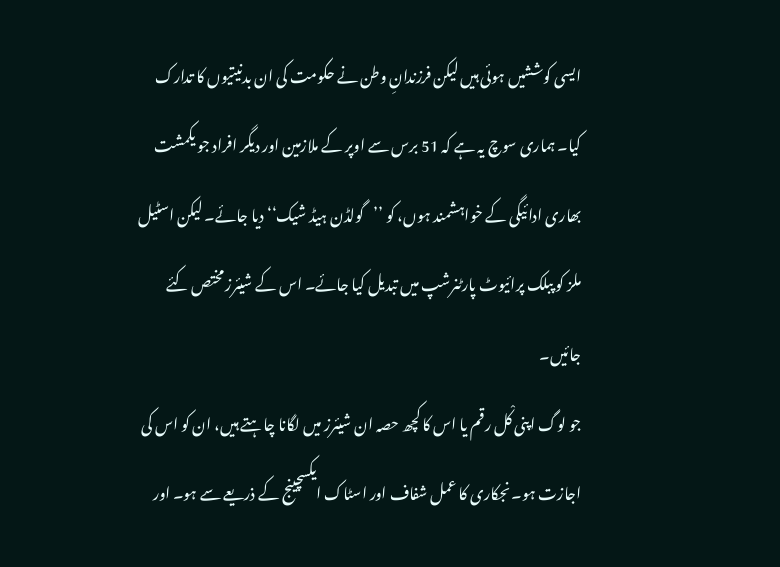ایسی کوششیں ہوئی ہیں لیکن فرزندانِ وطن نے حکومت کی ان بدنیتیوں کا تدارک کیا۔ ہماری سوچ یہ ہے کہ 51 برس سے اوپر کے ملازمین اور دیگر افراد جو یکمشت بھاری ادائیگی کے خواہشمند ہوں، کو ’’گولڈن ہیڈ شیک‘‘ دیا جائے۔ لیکن اسٹیل ملز کو پبلک پرائیوٹ پارٹنرشپ میں تبدیل کیا جائے۔ اس کے شیئرز مختص کئے جائیں۔
جو لوگ اپنی کْل رقم یا اس کا کچھ حصہ ان شیئرز میں لگانا چاہتے ہیں، ان کو اس کی اجازت ہو۔ نجکاری کا عمل شفاف اور اسٹاک ایکسچینج کے ذریعے سے ہو۔ اور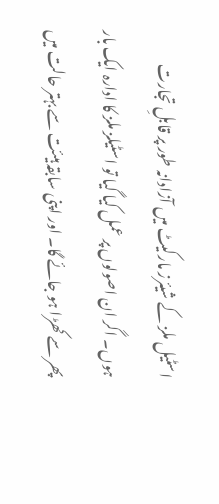اسٹیل ملز کے شیئرز مارکیٹ میں آزادانہ طور پر قابلِ تجارت ہوں۔ اگر ان اصولوں پر عمل کیا گیا تو اسٹیلز ملز کا ادارہ ایک بار پھر سے کھڑا ہو جائے گا۔ اور اپنی سابقہ ہیئت سے بہتر حالت میں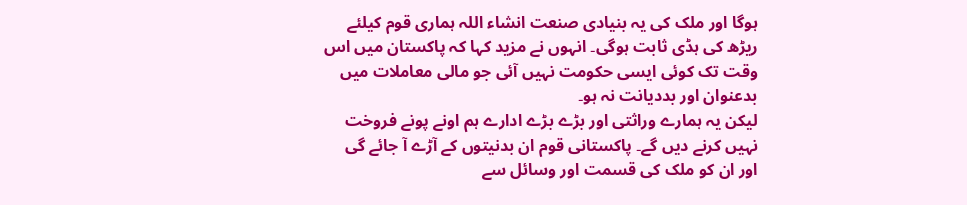ہوگا اور ملک کی یہ بنیادی صنعت انشاء اللہ ہماری قوم کیلئے ریڑھ کی ہڈی ثابت ہوگی۔ انہوں نے مزید کہا کہ پاکستان میں اس وقت تک کوئی ایسی حکومت نہیں آئی جو مالی معاملات میں بدعنوان اور بددیانت نہ ہو۔
لیکن یہ ہمارے وراثتی اور بڑے بڑے ادارے ہم اونے پونے فروخت نہیں کرنے دیں گے۔ پاکستانی قوم ان بدنیتوں کے آڑے آ جائے گی اور ان کو ملک کی قسمت اور وسائل سے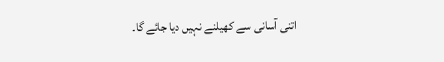اتنی آسانی سے کھیلنے نہیں دیا جائے گا۔